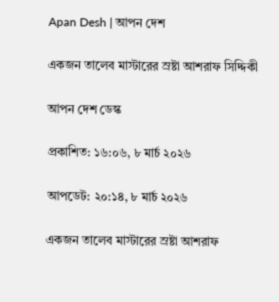Apan Desh | আপন দেশ

একজন তালেব মাস্টারের স্রষ্টা আশরাফ সিদ্দিকী

আপন দেশ ডেস্ক

প্রকাশিত: ১৬:০৬, ৮ মার্চ ২০২৬

আপডেট: ২০:১৪, ৮ মার্চ ২০২৬

একজন তালেব মাস্টারের স্রষ্টা আশরাফ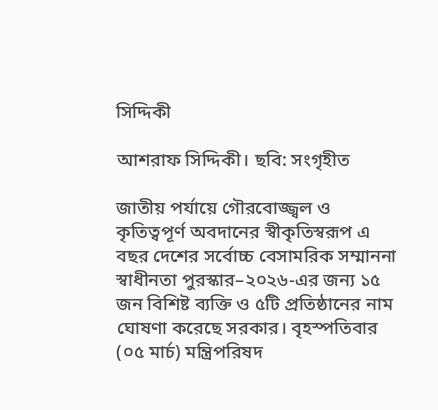সিদ্দিকী

আশরাফ সিদ্দিকী। ছবি: সংগৃহীত

জাতীয় পর্যায়ে গৌরবোজ্জ্বল ও কৃতিত্বপূর্ণ অবদানের স্বীকৃতিস্বরূপ এ বছর দেশের সর্বোচ্চ বেসামরিক সম্মাননা স্বাধীনতা পুরস্কার–২০২৬-এর জন্য ১৫ জন বিশিষ্ট ব্যক্তি ও ৫টি প্রতিষ্ঠানের নাম ঘোষণা করেছে সরকার। বৃহস্পতিবার (০৫ মার্চ) মন্ত্রিপরিষদ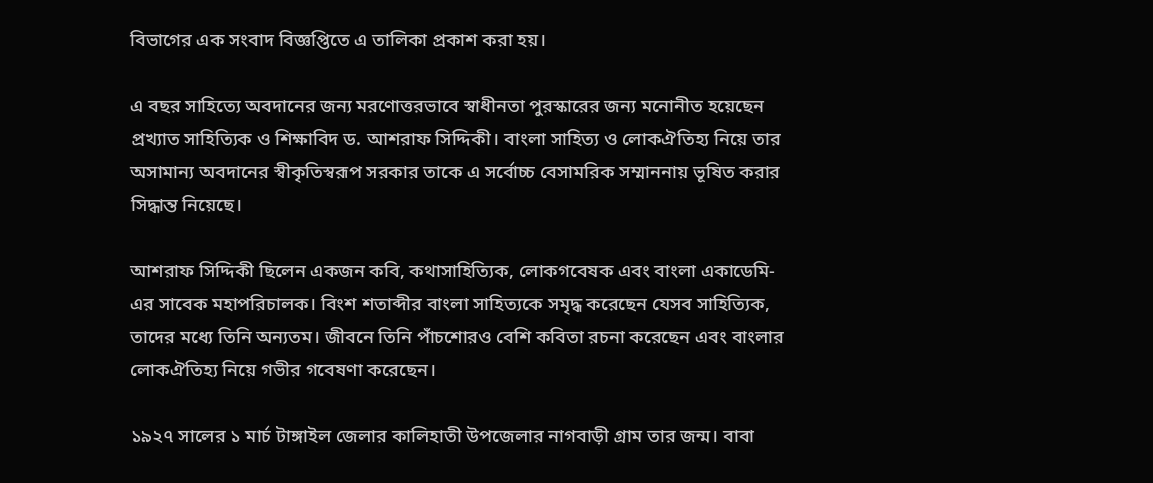বিভাগের এক সংবাদ বিজ্ঞপ্তিতে এ তালিকা প্রকাশ করা হয়।

এ বছর সাহিত্যে অবদানের জন্য মরণোত্তরভাবে স্বাধীনতা পুরস্কারের জন্য মনোনীত হয়েছেন প্রখ্যাত সাহিত্যিক ও শিক্ষাবিদ ড. আশরাফ সিদ্দিকী। বাংলা সাহিত্য ও লোকঐতিহ্য নিয়ে তার অসামান্য অবদানের স্বীকৃতিস্বরূপ সরকার তাকে এ সর্বোচ্চ বেসামরিক সম্মাননায় ভূষিত করার সিদ্ধান্ত নিয়েছে।

আশরাফ সিদ্দিকী ছিলেন একজন কবি, কথাসাহিত্যিক, লোকগবেষক এবং বাংলা একাডেমি-এর সাবেক মহাপরিচালক। বিংশ শতাব্দীর বাংলা সাহিত্যকে সমৃদ্ধ করেছেন যেসব সাহিত্যিক, তাদের মধ্যে তিনি অন্যতম। জীবনে তিনি পাঁচশোরও বেশি কবিতা রচনা করেছেন এবং বাংলার লোকঐতিহ্য নিয়ে গভীর গবেষণা করেছেন।

১৯২৭ সালের ১ মার্চ টাঙ্গাইল জেলার কালিহাতী উপজেলার নাগবাড়ী গ্রাম তার জন্ম। বাবা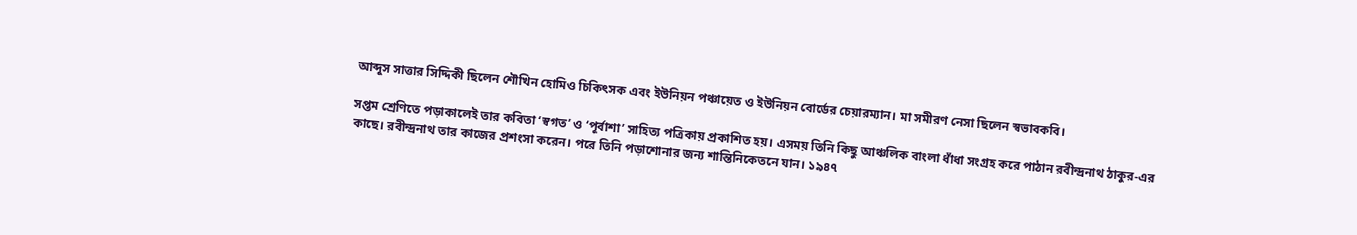আব্দুস সাত্তার সিদ্দিকী ছিলেন শৌখিন হোমিও চিকিৎসক এবং ইউনিয়ন পঞ্চায়েত ও ইউনিয়ন বোর্ডের চেয়ারম্যান। মা সমীরণ নেসা ছিলেন স্বভাবকবি।

সপ্তম শ্রেণিতে পড়াকালেই তার কবিতা ‘স্বগত’ ও ‘পূর্বাশা’ সাহিত্য পত্রিকায় প্রকাশিত হয়। এসময় তিনি কিছু আঞ্চলিক বাংলা ধাঁধা সংগ্রহ করে পাঠান রবীন্দ্রনাথ ঠাকুর-এর কাছে। রবীন্দ্রনাথ তার কাজের প্রশংসা করেন। পরে তিনি পড়াশোনার জন্য শান্তিনিকেতনে যান। ১৯৪৭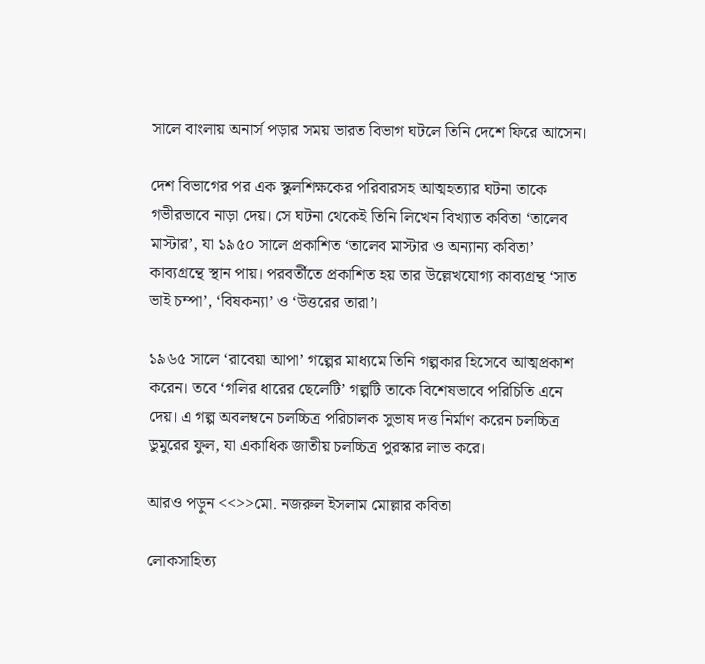সালে বাংলায় অনার্স পড়ার সময় ভারত বিভাগ ঘটলে তিনি দেশে ফিরে আসেন।

দেশ বিভাগের পর এক স্কুলশিক্ষকের পরিবারসহ আত্মহত্যার ঘটনা তাকে গভীরভাবে নাড়া দেয়। সে ঘটনা থেকেই তিনি লিখেন বিখ্যাত কবিতা ‘তালেব মাস্টার’, যা ১৯৫০ সালে প্রকাশিত ‘তালেব মাস্টার ও অন্যান্য কবিতা’ কাব্যগ্রন্থে স্থান পায়। পরবর্তীতে প্রকাশিত হয় তার উল্লেখযোগ্য কাব্যগ্রন্থ ‘সাত ভাই চম্পা’, ‘বিষকন্যা’ ও ‘উত্তরের তারা’।

১৯৬৫ সালে ‘রাবেয়া আপা’ গল্পের মাধ্যমে তিনি গল্পকার হিসেবে আত্মপ্রকাশ করেন। তবে ‘গলির ধারের ছেলেটি’ গল্পটি তাকে বিশেষভাবে পরিচিতি এনে দেয়। এ গল্প অবলম্বনে চলচ্চিত্র পরিচালক সুভাষ দত্ত নির্মাণ করেন চলচ্চিত্র ডুমুরের ফুল, যা একাধিক জাতীয় চলচ্চিত্র পুরস্কার লাভ করে।

আরও পড়ুন <<>>মো. নজরুল ইসলাম মোল্লার কবিতা

লোকসাহিত্য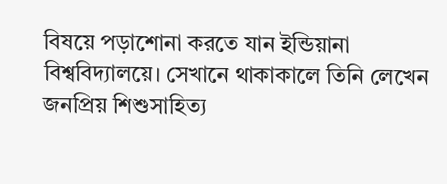বিষয়ে পড়াশোনা করতে যান ইন্ডিয়ানা বিশ্ববিদ্যালয়ে। সেখানে থাকাকালে তিনি লেখেন জনপ্রিয় শিশুসাহিত্য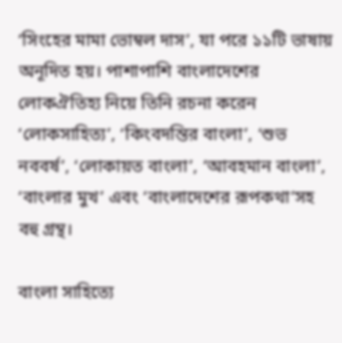‘সিংহের মামা ভোম্বল দাস’, যা পরে ১১টি ভাষায় অনূদিত হয়। পাশাপাশি বাংলাদেশের লোকঐতিহ্য নিয়ে তিনি রচনা করেন ‘লোকসাহিত্য’, ‘কিংবদন্তির বাংলা’, ‘শুভ নববর্ষ’, ‘লোকায়ত বাংলা’, ‘আবহমান বাংলা’, ‘বাংলার মুখ’ এবং ‘বাংলাদেশের রূপকথা’সহ বহু গ্রন্থ।

বাংলা সাহিত্যে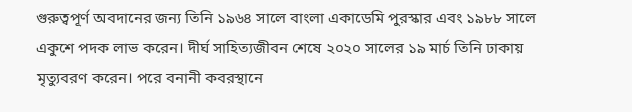গুরুত্বপূর্ণ অবদানের জন্য তিনি ১৯৬৪ সালে বাংলা একাডেমি পুরস্কার এবং ১৯৮৮ সালে একুশে পদক লাভ করেন। দীর্ঘ সাহিত্যজীবন শেষে ২০২০ সালের ১৯ মার্চ তিনি ঢাকায় মৃত্যুবরণ করেন। পরে বনানী কবরস্থানে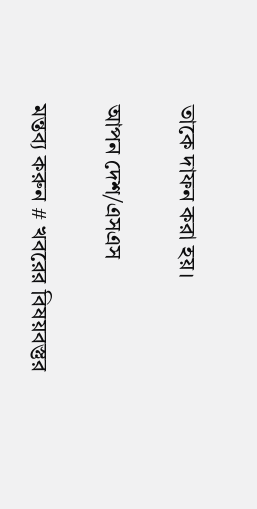তাকে দাফন করা হয়।

আপন দেশ/এসএস

মন্তব্য করুন # খবরের বিষয়বস্তুর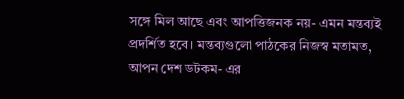সঙ্গে মিল আছে এবং আপত্তিজনক নয়- এমন মন্তব্যই প্রদর্শিত হবে। মন্তব্যগুলো পাঠকের নিজস্ব মতামত, আপন দেশ ডটকম- এর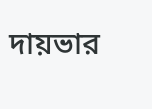দায়ভার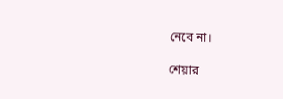নেবে না।

শেয়ার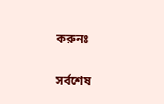করুনঃ

সর্বশেষ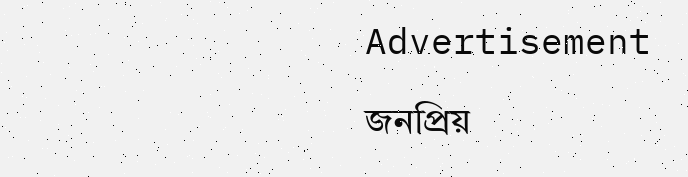Advertisement

জনপ্রিয়